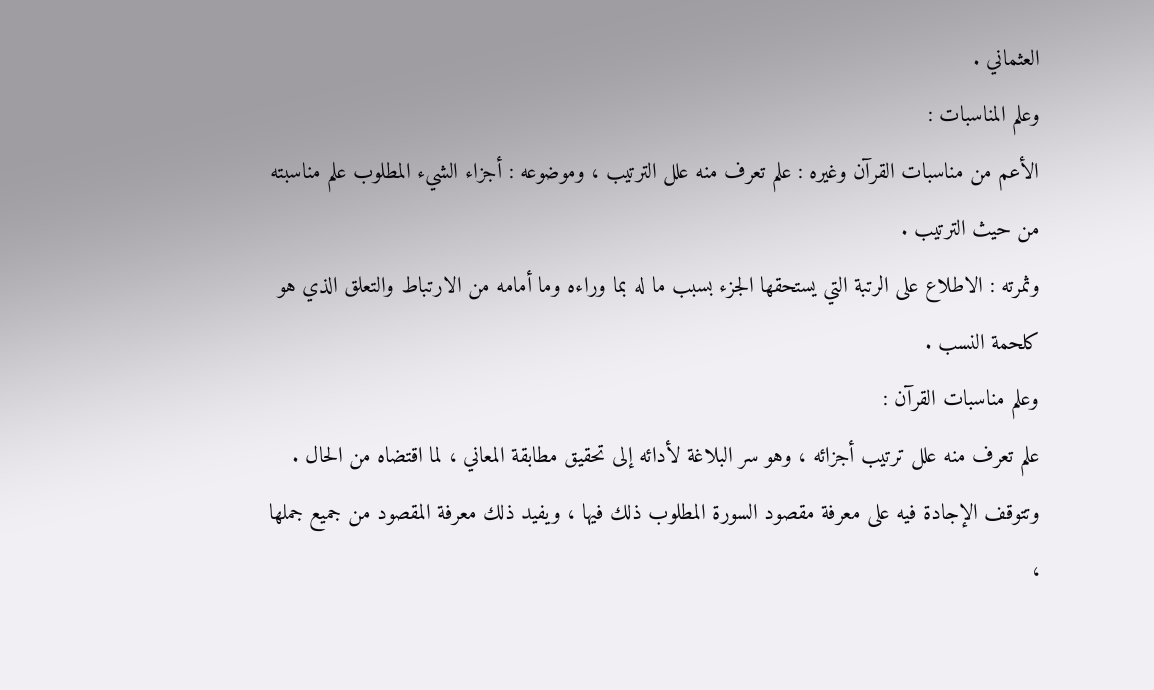العثماني .
وعلم المناسبات :
الأعم من مناسبات القرآن وغيره : علم تعرف منه علل الترتيب ، وموضوعه : أجزاء الشيء المطلوب علم مناسبته من حيث الترتيب .
وثمرته : الاطلاع على الرتبة التي يستحقها الجزء بسبب ما له بما وراءه وما أمامه من الارتباط والتعلق الذي هو كلحمة النسب .
وعلم مناسبات القرآن :
علم تعرف منه علل ترتيب أجزائه ، وهو سر البلاغة لأدائه إلى تحقيق مطابقة المعاني ، لما اقتضاه من الحال .
وتتوقف الإجادة فيه على معرفة مقصود السورة المطلوب ذلك فيها ، ويفيد ذلك معرفة المقصود من جميع جملها ،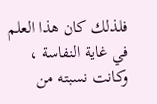فلذلك كان هذا العلم في غاية النفاسة ، وكانت نسبته من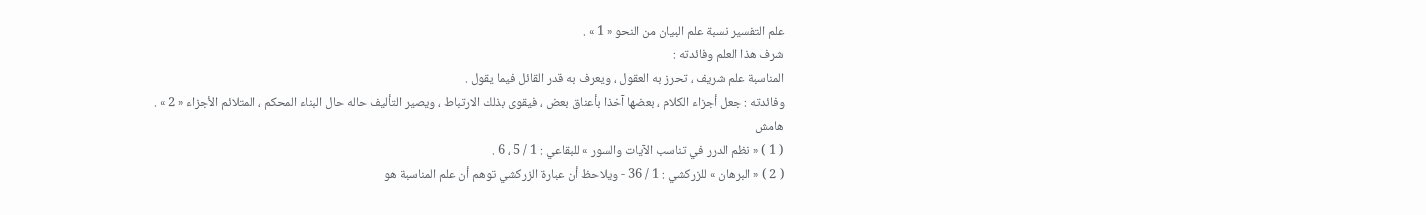علم التفسير نسبة علم البيان من النحو « 1 » .
شرف هذا العلم وفائدته :
المناسبة علم شريف ، تحرز به العقول ، ويعرف به قدر القائل فيما يقول .
وفائدته : جعل أجزاء الكلام ، بعضها آخذا بأعناق بعض ، فيقوى بذلك الارتباط ، ويصير التأليف حاله حال البناء المحكم ، المتلائم الأجزاء « 2 » .
هامش
( 1 ) « نظم الدرر في تناسب الآيات والسور » للبقاعي : 1 / 5 ، 6 .
( 2 ) « البرهان » للزركشي : 1 / 36 - ويلاحظ أن عبارة الزركشي توهم أن علم المناسبة هو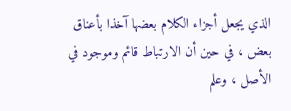الذي يجعل أجزاء الكلام بعضها آخذا بأعناق بعض ، في حين أن الارتباط قائم وموجود في الأصل ، وعلم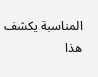المناسبة يكشف هذا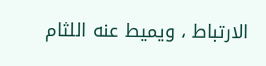الارتباط ، ويميط عنه اللثام